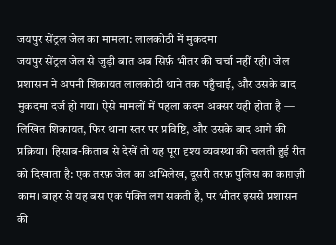जयपुर सेंट्रल जेल का मामला: लालकोठी में मुकदमा
जयपुर सेंट्रल जेल से जुड़ी बात अब सिर्फ़ भीतर की चर्चा नहीं रही। जेल प्रशासन ने अपनी शिकायत लालकोठी थाने तक पहुँचाई, और उसके बाद मुकदमा दर्ज हो गया। ऐसे मामलों में पहला कदम अक्सर यही होता है — लिखित शिकायत, फिर थाना स्तर पर प्रविष्टि, और उसके बाद आगे की प्रक्रिया। हिसाब-किताब से देखें तो यह पूरा दृश्य व्यवस्था की चलती हुई रीत को दिखाता है: एक तरफ़ जेल का अभिलेख, दूसरी तरफ़ पुलिस का काग़ज़ी काम। बाहर से यह बस एक पंक्ति लग सकती है, पर भीतर इससे प्रशासन की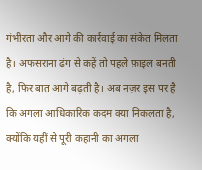गंभीरता और आगे की कार्रवाई का संकेत मिलता है। अफसराना ढंग से कहें तो पहले फ़ाइल बनती है, फिर बात आगे बढ़ती है। अब नज़र इस पर है कि अगला आधिकारिक कदम क्या निकलता है, क्योंकि यहीं से पूरी कहानी का अगला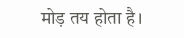मोड़ तय होता है।